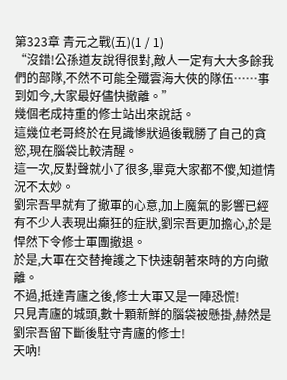第323章 青元之戰(五)(1 / 1)
“沒錯!公孫道友說得很對,敵人一定有大大多餘我們的部隊,不然不可能全殲雲海大俠的隊伍……事到如今,大家最好儘快撤離。”
幾個老成持重的修士站出來說話。
這幾位老哥終於在見識慘狀過後戰勝了自己的貪慾,現在腦袋比較清醒。
這一次,反對聲就小了很多,畢竟大家都不傻,知道情況不太妙。
劉宗吾早就有了撤軍的心意,加上魔氣的影響已經有不少人表現出癲狂的症狀,劉宗吾更加擔心,於是悍然下令修士軍團撤退。
於是,大軍在交替掩護之下快速朝著來時的方向撤離。
不過,抵達青廬之後,修士大軍又是一陣恐慌!
只見青廬的城頭,數十顆新鮮的腦袋被懸掛,赫然是劉宗吾留下斷後駐守青廬的修士!
天吶!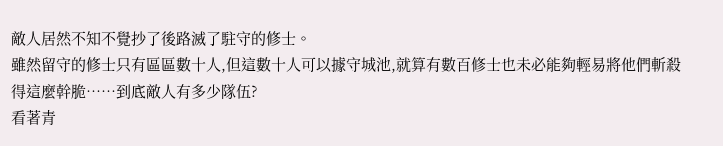敵人居然不知不覺抄了後路滅了駐守的修士。
雖然留守的修士只有區區數十人,但這數十人可以據守城池,就算有數百修士也未必能夠輕易將他們斬殺得這麼幹脆……到底敵人有多少隊伍?
看著青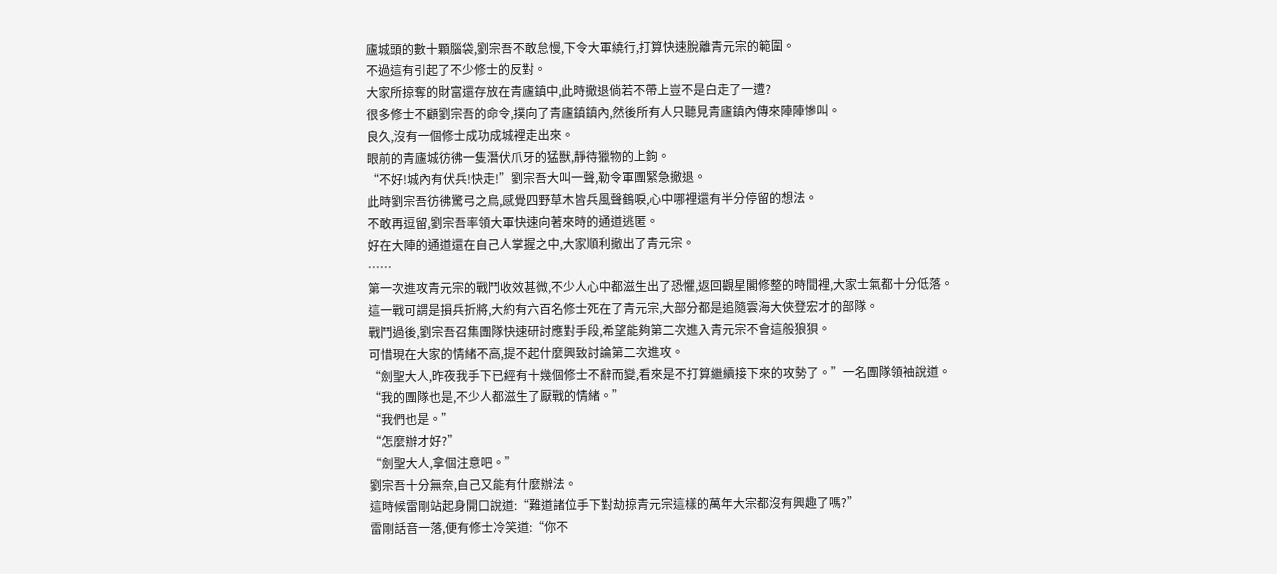廬城頭的數十顆腦袋,劉宗吾不敢怠慢,下令大軍繞行,打算快速脫離青元宗的範圍。
不過這有引起了不少修士的反對。
大家所掠奪的財富還存放在青廬鎮中,此時撤退倘若不帶上豈不是白走了一遭?
很多修士不顧劉宗吾的命令,撲向了青廬鎮鎮內,然後所有人只聽見青廬鎮內傳來陣陣慘叫。
良久,沒有一個修士成功成城裡走出來。
眼前的青廬城彷彿一隻潛伏爪牙的猛獸,靜待獵物的上鉤。
“不好!城內有伏兵!快走!”劉宗吾大叫一聲,勒令軍團緊急撤退。
此時劉宗吾彷彿驚弓之鳥,感覺四野草木皆兵風聲鶴唳,心中哪裡還有半分停留的想法。
不敢再逗留,劉宗吾率領大軍快速向著來時的通道逃匿。
好在大陣的通道還在自己人掌握之中,大家順利撤出了青元宗。
……
第一次進攻青元宗的戰鬥收效甚微,不少人心中都滋生出了恐懼,返回觀星閣修整的時間裡,大家士氣都十分低落。
這一戰可謂是損兵折將,大約有六百名修士死在了青元宗,大部分都是追隨雲海大俠登宏才的部隊。
戰鬥過後,劉宗吾召集團隊快速研討應對手段,希望能夠第二次進入青元宗不會這般狼狽。
可惜現在大家的情緒不高,提不起什麼興致討論第二次進攻。
“劍聖大人,昨夜我手下已經有十幾個修士不辭而變,看來是不打算繼續接下來的攻勢了。”一名團隊領袖說道。
“我的團隊也是,不少人都滋生了厭戰的情緒。”
“我們也是。”
“怎麼辦才好?”
“劍聖大人,拿個注意吧。”
劉宗吾十分無奈,自己又能有什麼辦法。
這時候雷剛站起身開口說道:“難道諸位手下對劫掠青元宗這樣的萬年大宗都沒有興趣了嗎?”
雷剛話音一落,便有修士冷笑道:“你不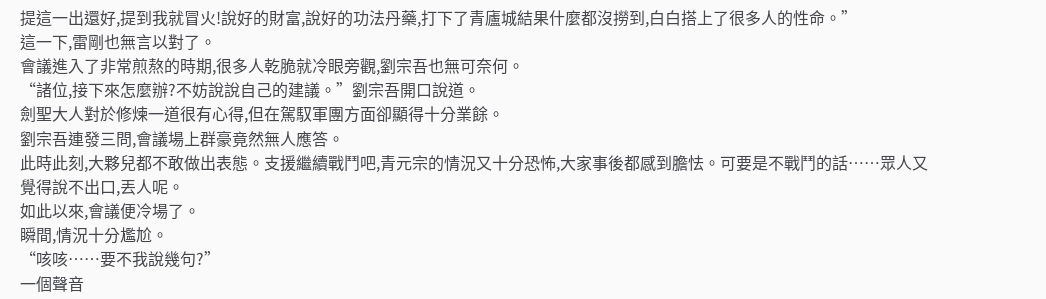提這一出還好,提到我就冒火!說好的財富,說好的功法丹藥,打下了青廬城結果什麼都沒撈到,白白搭上了很多人的性命。”
這一下,雷剛也無言以對了。
會議進入了非常煎熬的時期,很多人乾脆就冷眼旁觀,劉宗吾也無可奈何。
“諸位,接下來怎麼辦?不妨說說自己的建議。”劉宗吾開口說道。
劍聖大人對於修煉一道很有心得,但在駕馭軍團方面卻顯得十分業餘。
劉宗吾連發三問,會議場上群豪竟然無人應答。
此時此刻,大夥兒都不敢做出表態。支援繼續戰鬥吧,青元宗的情況又十分恐怖,大家事後都感到膽怯。可要是不戰鬥的話……眾人又覺得說不出口,丟人呢。
如此以來,會議便冷場了。
瞬間,情況十分尷尬。
“咳咳……要不我說幾句?”
一個聲音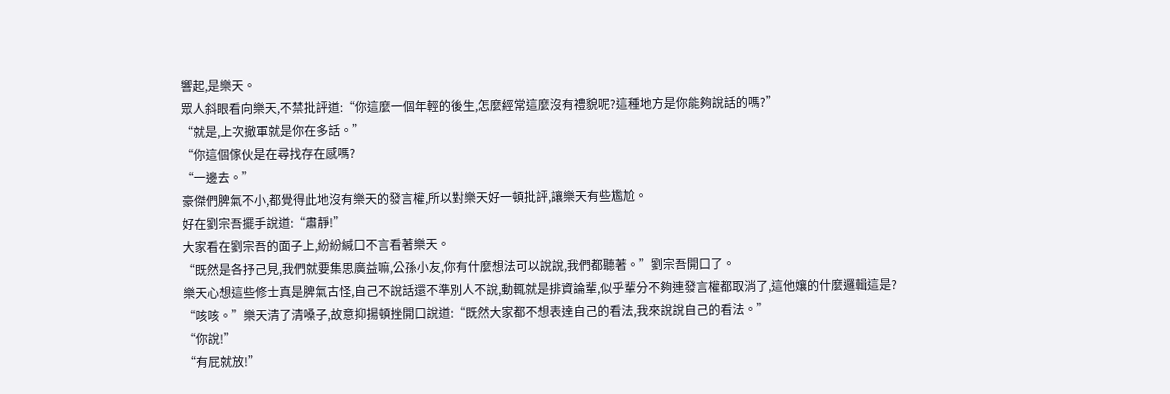響起,是樂天。
眾人斜眼看向樂天,不禁批評道:“你這麼一個年輕的後生,怎麼經常這麼沒有禮貌呢?這種地方是你能夠說話的嗎?”
“就是,上次撤軍就是你在多話。”
“你這個傢伙是在尋找存在感嗎?
“一邊去。”
豪傑們脾氣不小,都覺得此地沒有樂天的發言權,所以對樂天好一頓批評,讓樂天有些尷尬。
好在劉宗吾擺手說道:“肅靜!”
大家看在劉宗吾的面子上,紛紛緘口不言看著樂天。
“既然是各抒己見,我們就要集思廣益嘛,公孫小友,你有什麼想法可以說說,我們都聽著。”劉宗吾開口了。
樂天心想這些修士真是脾氣古怪,自己不說話還不準別人不說,動輒就是排資論輩,似乎輩分不夠連發言權都取消了,這他孃的什麼邏輯這是?
“咳咳。”樂天清了清嗓子,故意抑揚頓挫開口說道:“既然大家都不想表達自己的看法,我來說說自己的看法。”
“你說!”
“有屁就放!”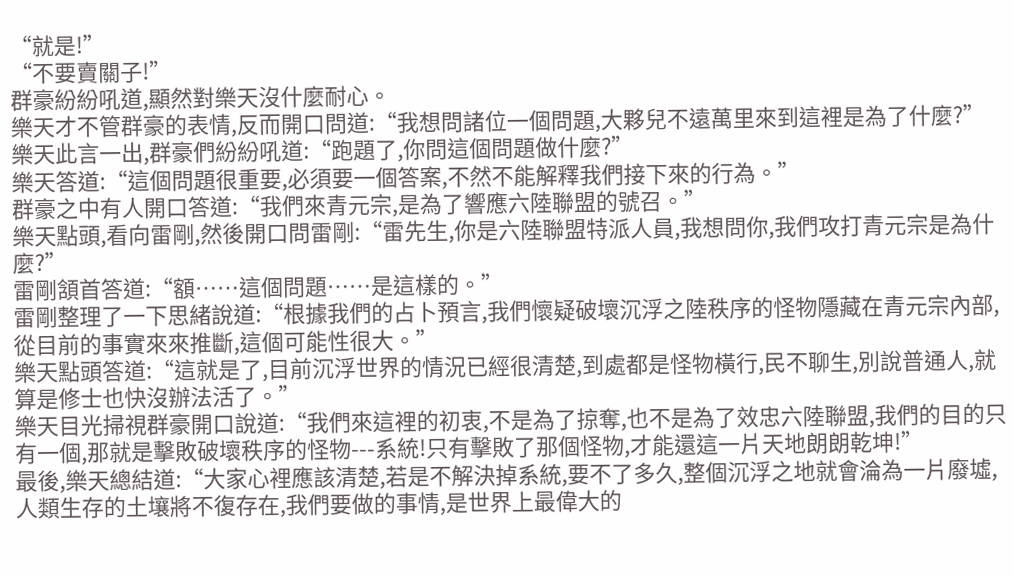“就是!”
“不要賣關子!”
群豪紛紛吼道,顯然對樂天沒什麼耐心。
樂天才不管群豪的表情,反而開口問道:“我想問諸位一個問題,大夥兒不遠萬里來到這裡是為了什麼?”
樂天此言一出,群豪們紛紛吼道:“跑題了,你問這個問題做什麼?”
樂天答道:“這個問題很重要,必須要一個答案,不然不能解釋我們接下來的行為。”
群豪之中有人開口答道:“我們來青元宗,是為了響應六陸聯盟的號召。”
樂天點頭,看向雷剛,然後開口問雷剛:“雷先生,你是六陸聯盟特派人員,我想問你,我們攻打青元宗是為什麼?”
雷剛頷首答道:“額……這個問題……是這樣的。”
雷剛整理了一下思緒說道:“根據我們的占卜預言,我們懷疑破壞沉浮之陸秩序的怪物隱藏在青元宗內部,從目前的事實來來推斷,這個可能性很大。”
樂天點頭答道:“這就是了,目前沉浮世界的情況已經很清楚,到處都是怪物橫行,民不聊生,別說普通人,就算是修士也快沒辦法活了。”
樂天目光掃視群豪開口說道:“我們來這裡的初衷,不是為了掠奪,也不是為了效忠六陸聯盟,我們的目的只有一個,那就是擊敗破壞秩序的怪物---系統!只有擊敗了那個怪物,才能還這一片天地朗朗乾坤!”
最後,樂天總結道:“大家心裡應該清楚,若是不解決掉系統,要不了多久,整個沉浮之地就會淪為一片廢墟,人類生存的土壤將不復存在,我們要做的事情,是世界上最偉大的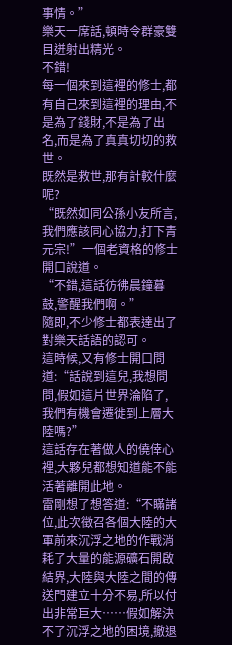事情。”
樂天一席話,頓時令群豪雙目迸射出精光。
不錯!
每一個來到這裡的修士,都有自己來到這裡的理由,不是為了錢財,不是為了出名,而是為了真真切切的救世。
既然是救世,那有計較什麼呢?
“既然如同公孫小友所言,我們應該同心協力,打下青元宗!”一個老資格的修士開口說道。
“不錯,這話彷彿晨鐘暮鼓,警醒我們啊。”
隨即,不少修士都表達出了對樂天話語的認可。
這時候,又有修士開口問道:“話說到這兒,我想問問,假如這片世界淪陷了,我們有機會遷徙到上層大陸嗎?”
這話存在著做人的僥倖心裡,大夥兒都想知道能不能活著離開此地。
雷剛想了想答道:“不瞞諸位,此次徵召各個大陸的大軍前來沉浮之地的作戰消耗了大量的能源礦石開啟結界,大陸與大陸之間的傳送門建立十分不易,所以付出非常巨大……假如解決不了沉浮之地的困境,撤退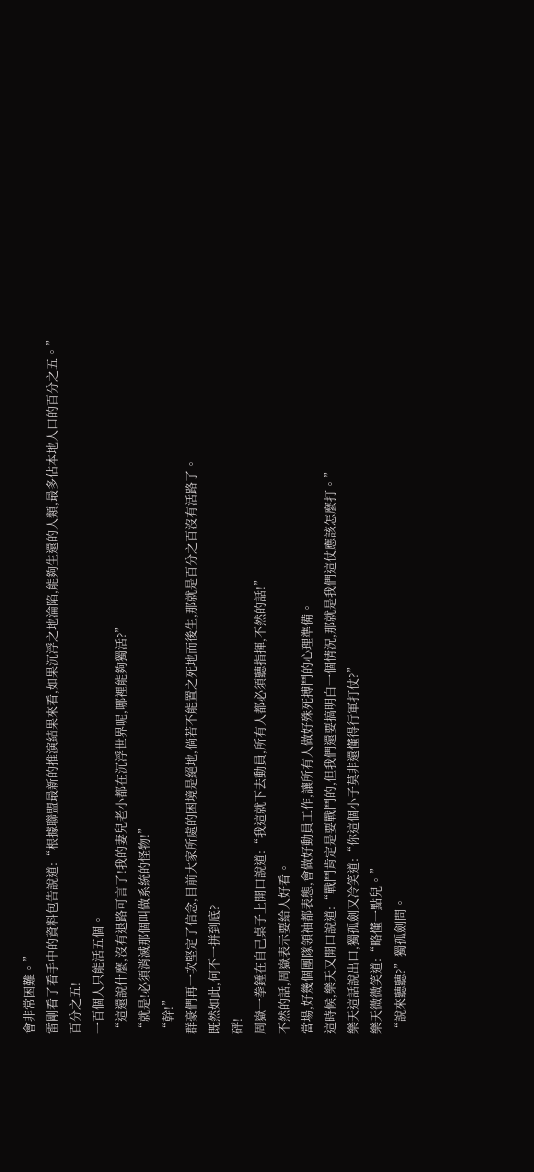會非常困難。”
雷剛看了看手中的資料包告說道:“根據聯盟最新的推演結果來看,如果沉浮之地淪陷,能夠生還的人類,最多佔本地人口的百分之五。”
百分之五!
一百個人只能活五個。
“這還說什麼,沒有退路可言了!我的妻兒老小都在沉浮世界呢,哪裡能夠獨活?”
“就是!必須消滅那個叫做系統的怪物!”
“幹!”
群豪們再一次堅定了信念,目前大家所處的困境是絕地,倘若不能置之死地而後生,那就是百分之百沒有活路了。
既然如此,何不一拼到底?
砰!
周嶽一拳錘在自己桌子上開口說道:“我這就下去動員,所有人都必須聽指揮,不然的話!”
不然的話,周嶽表示要給人好看。
當場,好幾個團隊領袖都表態,會做好動員工作,讓所有人做好殊死搏鬥的心理準備。
這時候,樂天又開口說道:“戰鬥肯定是要戰鬥的,但我們還要搞明白一個情況,那就是我們這仗應該怎麼打。”
樂天這話說出口,獨孤劍又冷笑道:“你這個小子莫非還懂得行軍打仗?”
樂天微微笑道:“略懂一點兒。”
“說來聽聽?”獨孤劍問。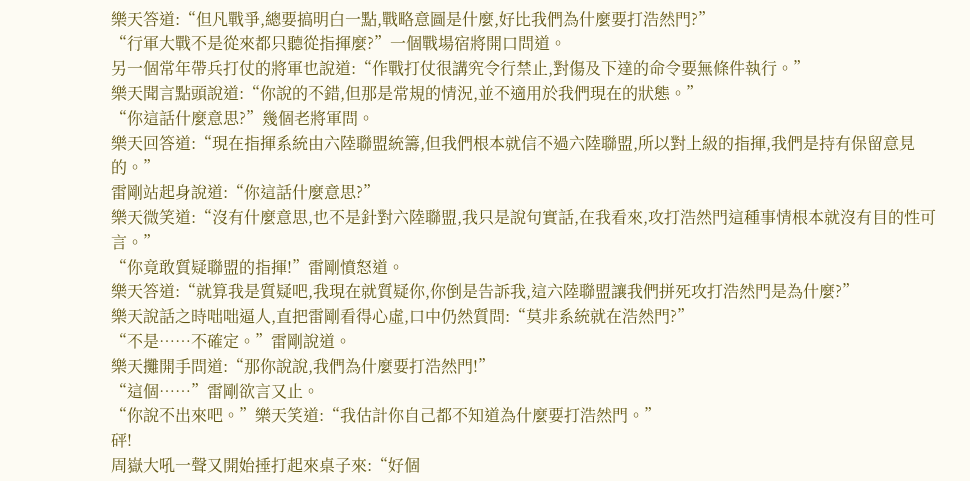樂天答道:“但凡戰爭,總要搞明白一點,戰略意圖是什麼,好比我們為什麼要打浩然門?”
“行軍大戰不是從來都只聽從指揮麼?”一個戰場宿將開口問道。
另一個常年帶兵打仗的將軍也說道:“作戰打仗很講究令行禁止,對傷及下達的命令要無條件執行。”
樂天聞言點頭說道:“你說的不錯,但那是常規的情況,並不適用於我們現在的狀態。”
“你這話什麼意思?”幾個老將軍問。
樂天回答道:“現在指揮系統由六陸聯盟統籌,但我們根本就信不過六陸聯盟,所以對上級的指揮,我們是持有保留意見的。”
雷剛站起身說道:“你這話什麼意思?”
樂天微笑道:“沒有什麼意思,也不是針對六陸聯盟,我只是說句實話,在我看來,攻打浩然門這種事情根本就沒有目的性可言。”
“你竟敢質疑聯盟的指揮!”雷剛憤怒道。
樂天答道:“就算我是質疑吧,我現在就質疑你,你倒是告訴我,這六陸聯盟讓我們拼死攻打浩然門是為什麼?”
樂天說話之時咄咄逼人,直把雷剛看得心虛,口中仍然質問:“莫非系統就在浩然門?”
“不是……不確定。”雷剛說道。
樂天攤開手問道:“那你說說,我們為什麼要打浩然門!”
“這個……”雷剛欲言又止。
“你說不出來吧。”樂天笑道:“我估計你自己都不知道為什麼要打浩然門。”
砰!
周嶽大吼一聲又開始捶打起來桌子來:“好個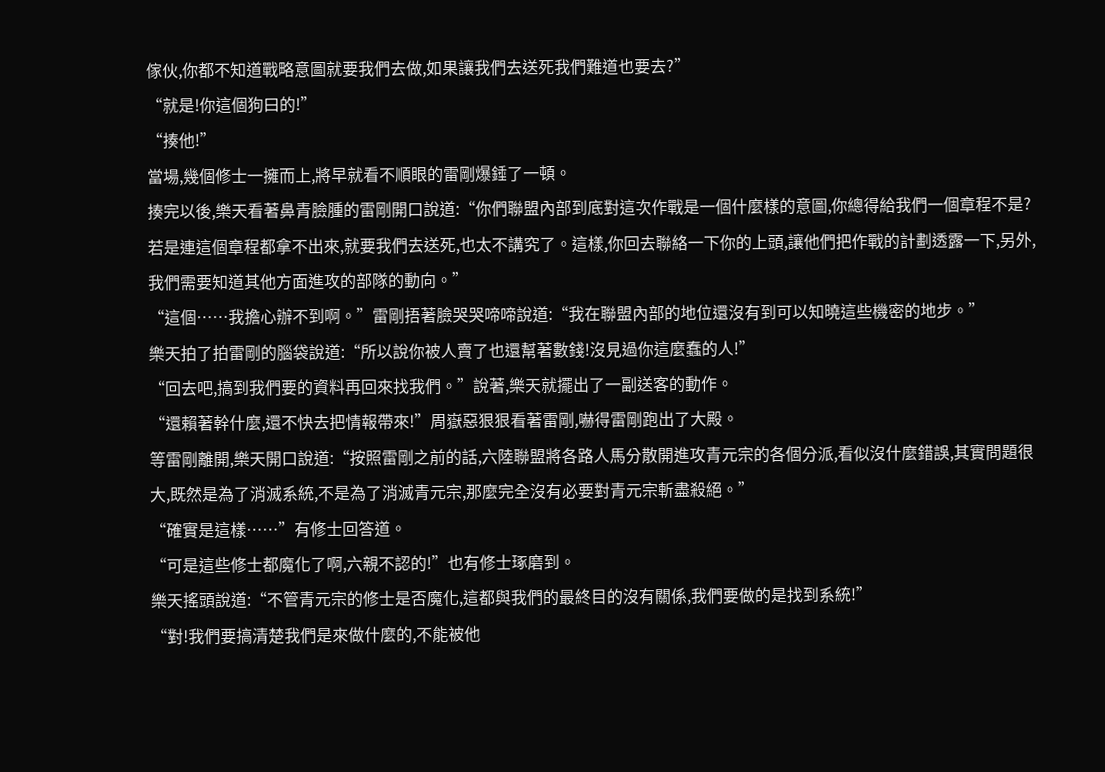傢伙,你都不知道戰略意圖就要我們去做,如果讓我們去送死我們難道也要去?”
“就是!你這個狗曰的!”
“揍他!”
當場,幾個修士一擁而上,將早就看不順眼的雷剛爆錘了一頓。
揍完以後,樂天看著鼻青臉腫的雷剛開口說道:“你們聯盟內部到底對這次作戰是一個什麼樣的意圖,你總得給我們一個章程不是?若是連這個章程都拿不出來,就要我們去送死,也太不講究了。這樣,你回去聯絡一下你的上頭,讓他們把作戰的計劃透露一下,另外,我們需要知道其他方面進攻的部隊的動向。”
“這個……我擔心辦不到啊。”雷剛捂著臉哭哭啼啼說道:“我在聯盟內部的地位還沒有到可以知曉這些機密的地步。”
樂天拍了拍雷剛的腦袋說道:“所以說你被人賣了也還幫著數錢!沒見過你這麼蠢的人!”
“回去吧,搞到我們要的資料再回來找我們。”說著,樂天就擺出了一副送客的動作。
“還賴著幹什麼,還不快去把情報帶來!”周嶽惡狠狠看著雷剛,嚇得雷剛跑出了大殿。
等雷剛離開,樂天開口說道:“按照雷剛之前的話,六陸聯盟將各路人馬分散開進攻青元宗的各個分派,看似沒什麼錯誤,其實問題很大,既然是為了消滅系統,不是為了消滅青元宗,那麼完全沒有必要對青元宗斬盡殺絕。”
“確實是這樣……”有修士回答道。
“可是這些修士都魔化了啊,六親不認的!”也有修士琢磨到。
樂天搖頭說道:“不管青元宗的修士是否魔化,這都與我們的最終目的沒有關係,我們要做的是找到系統!”
“對!我們要搞清楚我們是來做什麼的,不能被他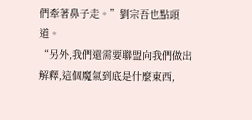們牽著鼻子走。”劉宗吾也點頭道。
“另外,我們還需要聯盟向我們做出解釋,這個魔氣到底是什麼東西,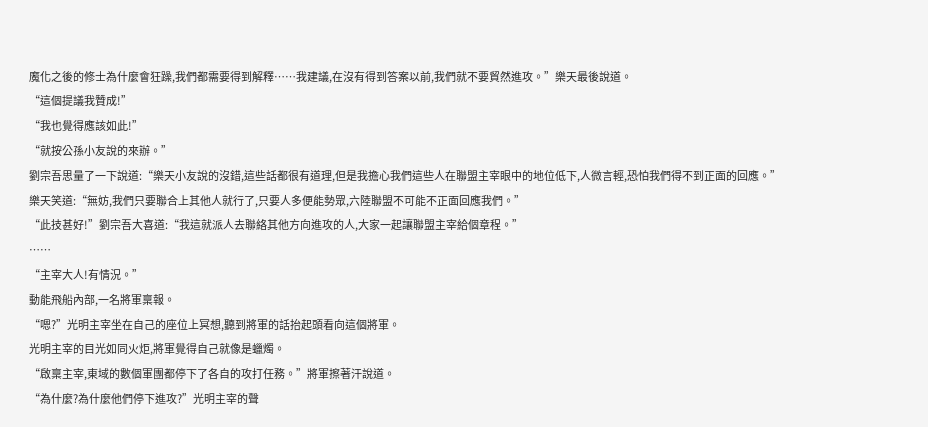魔化之後的修士為什麼會狂躁,我們都需要得到解釋……我建議,在沒有得到答案以前,我們就不要貿然進攻。”樂天最後說道。
“這個提議我贊成!”
“我也覺得應該如此!”
“就按公孫小友說的來辦。”
劉宗吾思量了一下說道:“樂天小友說的沒錯,這些話都很有道理,但是我擔心我們這些人在聯盟主宰眼中的地位低下,人微言輕,恐怕我們得不到正面的回應。”
樂天笑道:“無妨,我們只要聯合上其他人就行了,只要人多便能勢眾,六陸聯盟不可能不正面回應我們。”
“此技甚好!”劉宗吾大喜道:“我這就派人去聯絡其他方向進攻的人,大家一起讓聯盟主宰給個章程。”
……
“主宰大人!有情況。”
動能飛船內部,一名將軍稟報。
“嗯?”光明主宰坐在自己的座位上冥想,聽到將軍的話抬起頭看向這個將軍。
光明主宰的目光如同火炬,將軍覺得自己就像是蠟燭。
“啟稟主宰,東域的數個軍團都停下了各自的攻打任務。”將軍擦著汗說道。
“為什麼?為什麼他們停下進攻?”光明主宰的聲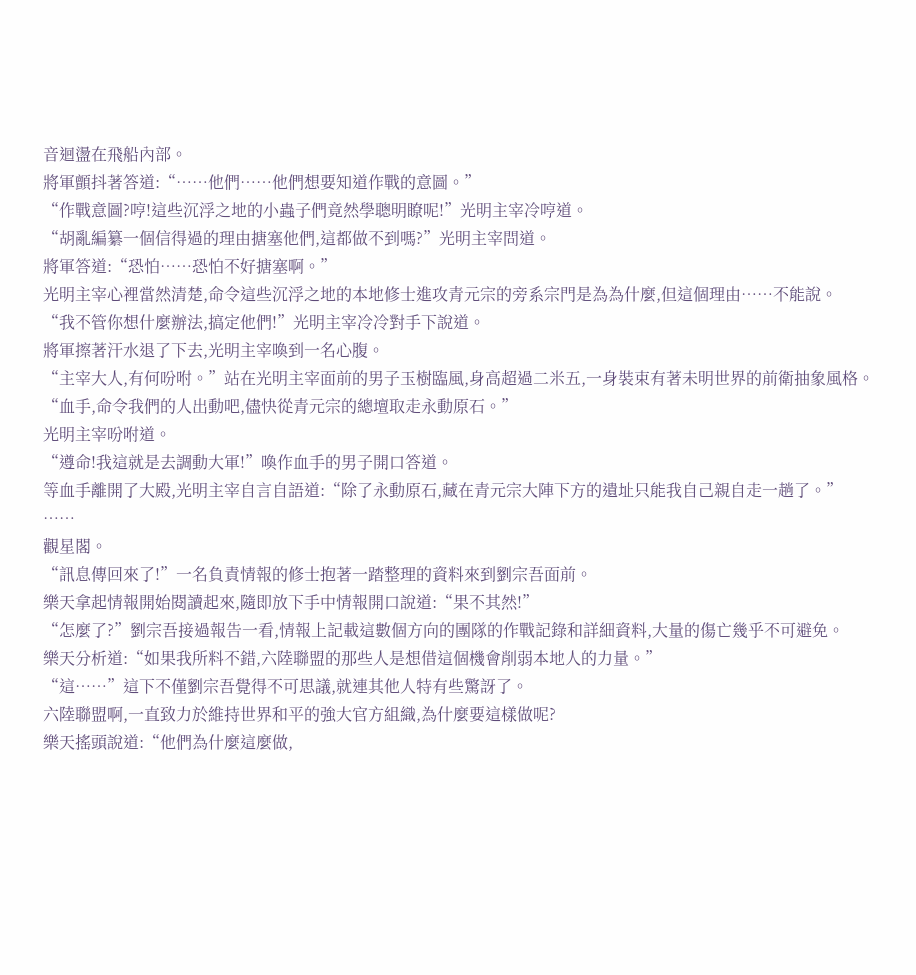音迴盪在飛船內部。
將軍顫抖著答道:“……他們……他們想要知道作戰的意圖。”
“作戰意圖?哼!這些沉浮之地的小蟲子們竟然學聰明瞭呢!”光明主宰冷哼道。
“胡亂編纂一個信得過的理由搪塞他們,這都做不到嗎?”光明主宰問道。
將軍答道:“恐怕……恐怕不好搪塞啊。”
光明主宰心裡當然清楚,命令這些沉浮之地的本地修士進攻青元宗的旁系宗門是為為什麼,但這個理由……不能說。
“我不管你想什麼辦法,搞定他們!”光明主宰冷冷對手下說道。
將軍擦著汗水退了下去,光明主宰喚到一名心腹。
“主宰大人,有何吩咐。”站在光明主宰面前的男子玉樹臨風,身高超過二米五,一身裝束有著未明世界的前衛抽象風格。
“血手,命令我們的人出動吧,儘快從青元宗的總壇取走永動原石。”
光明主宰吩咐道。
“遵命!我這就是去調動大軍!”喚作血手的男子開口答道。
等血手離開了大殿,光明主宰自言自語道:“除了永動原石,藏在青元宗大陣下方的遺址只能我自己親自走一趟了。”
……
觀星閣。
“訊息傳回來了!”一名負責情報的修士抱著一踏整理的資料來到劉宗吾面前。
樂天拿起情報開始閱讀起來,隨即放下手中情報開口說道:“果不其然!”
“怎麼了?”劉宗吾接過報告一看,情報上記載這數個方向的團隊的作戰記錄和詳細資料,大量的傷亡幾乎不可避免。
樂天分析道:“如果我所料不錯,六陸聯盟的那些人是想借這個機會削弱本地人的力量。”
“這……”這下不僅劉宗吾覺得不可思議,就連其他人特有些驚訝了。
六陸聯盟啊,一直致力於維持世界和平的強大官方組織,為什麼要這樣做呢?
樂天搖頭說道:“他們為什麼這麼做,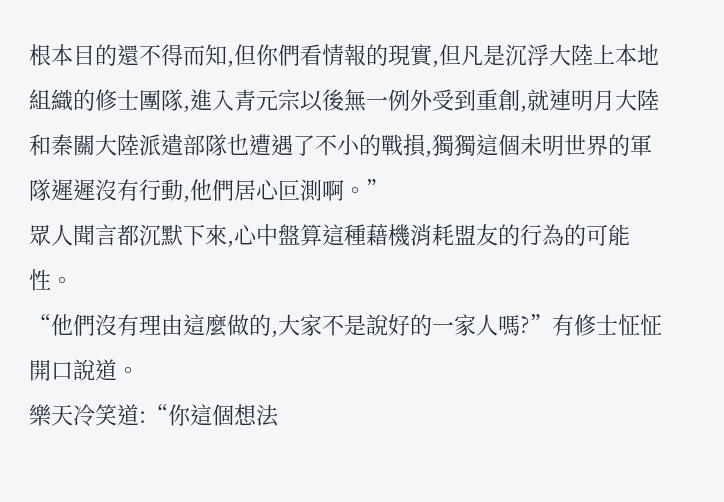根本目的還不得而知,但你們看情報的現實,但凡是沉浮大陸上本地組織的修士團隊,進入青元宗以後無一例外受到重創,就連明月大陸和秦關大陸派遣部隊也遭遇了不小的戰損,獨獨這個未明世界的軍隊遲遲沒有行動,他們居心叵測啊。”
眾人聞言都沉默下來,心中盤算這種藉機消耗盟友的行為的可能性。
“他們沒有理由這麼做的,大家不是說好的一家人嗎?”有修士怔怔開口說道。
樂天冷笑道:“你這個想法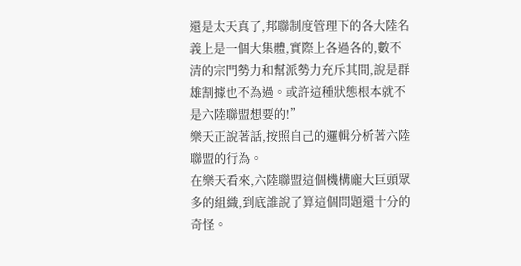還是太天真了,邦聯制度管理下的各大陸名義上是一個大集體,實際上各過各的,數不清的宗門勢力和幫派勢力充斥其間,說是群雄割據也不為過。或許這種狀態根本就不是六陸聯盟想要的!”
樂天正說著話,按照自己的邏輯分析著六陸聯盟的行為。
在樂天看來,六陸聯盟這個機構龐大巨頭眾多的組織,到底誰說了算這個問題還十分的奇怪。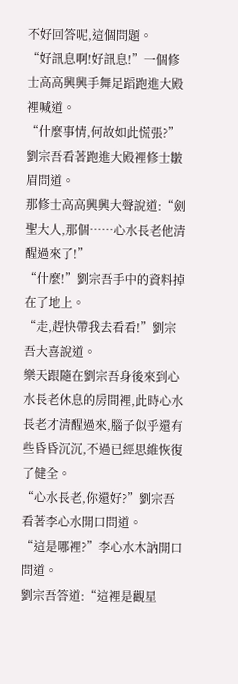不好回答呢,這個問題。
“好訊息啊!好訊息!”一個修士高高興興手舞足蹈跑進大殿裡喊道。
“什麼事情,何故如此慌張?”劉宗吾看著跑進大殿裡修士皺眉問道。
那修士高高興興大聲說道:“劍聖大人,那個……心水長老他清醒過來了!”
“什麼!”劉宗吾手中的資料掉在了地上。
“走,趕快帶我去看看!”劉宗吾大喜說道。
樂天跟隨在劉宗吾身後來到心水長老休息的房間裡,此時心水長老才清醒過來,腦子似乎還有些昏昏沉沉,不過已經思維恢復了健全。
“心水長老,你還好?”劉宗吾看著李心水開口問道。
“這是哪裡?”李心水木訥開口問道。
劉宗吾答道:“這裡是觀星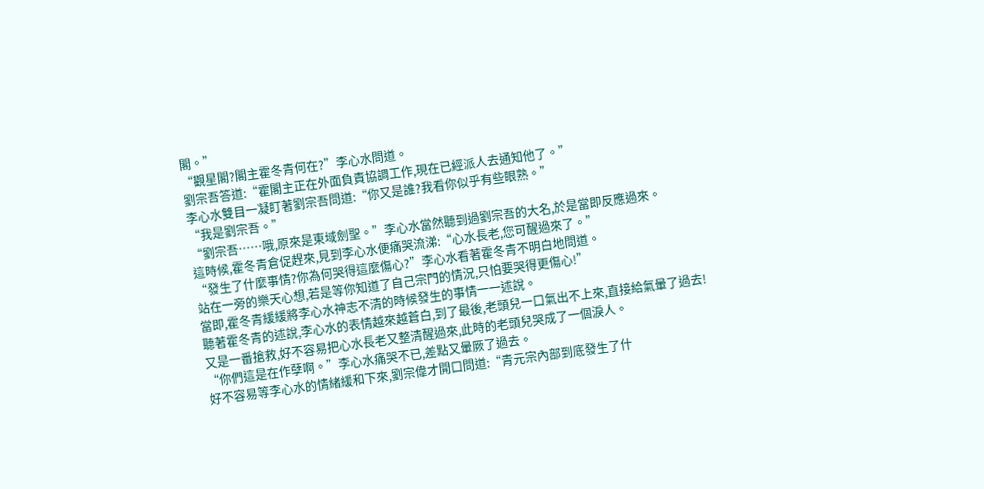閣。”
“觀星閣?閣主霍冬青何在?”李心水問道。
劉宗吾答道:“霍閣主正在外面負責協調工作,現在已經派人去通知他了。”
李心水雙目一凝盯著劉宗吾問道:“你又是誰?我看你似乎有些眼熟。”
“我是劉宗吾。”
“劉宗吾……哦,原來是東域劍聖。”李心水當然聽到過劉宗吾的大名,於是當即反應過來。
這時候,霍冬青倉促趕來,見到李心水便痛哭流涕:“心水長老,您可醒過來了。”
“發生了什麼事情?你為何哭得這麼傷心?”李心水看著霍冬青不明白地問道。
站在一旁的樂天心想,若是等你知道了自己宗門的情況,只怕要哭得更傷心!”
當即,霍冬青緩緩將李心水神志不清的時候發生的事情一一述說。
聽著霍冬青的述說,李心水的表情越來越蒼白,到了最後,老頭兒一口氣出不上來,直接給氣暈了過去!
又是一番搶救,好不容易把心水長老又整清醒過來,此時的老頭兒哭成了一個淚人。
“你們這是在作孽啊。”李心水痛哭不已,差點又暈厥了過去。
好不容易等李心水的情緒緩和下來,劉宗偉才開口問道:“青元宗內部到底發生了什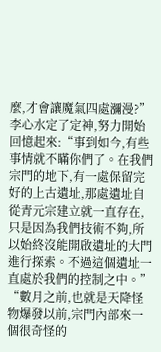麼,才會讓魔氣四處瀰漫?”
李心水定了定神,努力開始回憶起來:“事到如今,有些事情就不瞞你們了。在我們宗門的地下,有一處保留完好的上古遺址,那處遺址自從青元宗建立就一直存在,只是因為我們技術不夠,所以始終沒能開啟遺址的大門進行探索。不過這個遺址一直處於我們的控制之中。”
“數月之前,也就是天降怪物爆發以前,宗門內部來一個很奇怪的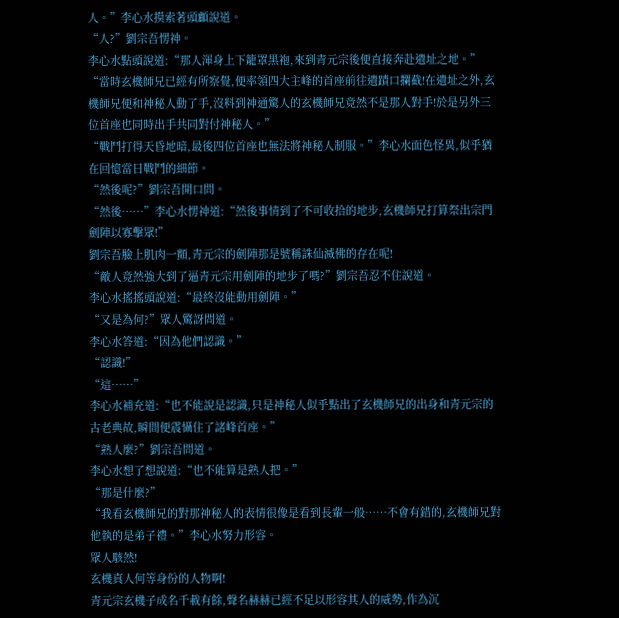人。”李心水摸索著頭顱說道。
“人?”劉宗吾愣神。
李心水點頭說道:“那人渾身上下籠罩黑袍,來到青元宗後便直接奔赴遺址之地。”
“當時玄機師兄已經有所察覺,便率領四大主峰的首座前往遺蹟口攔截!在遺址之外,玄機師兄便和神秘人動了手,沒料到神通驚人的玄機師兄竟然不是那人對手!於是另外三位首座也同時出手共同對付神秘人。”
“戰鬥打得天昏地暗,最後四位首座也無法將神秘人制服。”李心水面色怪異,似乎猶在回憶當日戰鬥的細節。
“然後呢?”劉宗吾開口問。
“然後……”李心水愣神道:“然後事情到了不可收拾的地步,玄機師兄打算祭出宗門劍陣以寡擊眾!”
劉宗吾臉上肌肉一顫,青元宗的劍陣那是號稱誅仙滅佛的存在呢!
“敵人竟然強大到了逼青元宗用劍陣的地步了嗎?”劉宗吾忍不住說道。
李心水搖搖頭說道:“最終沒能動用劍陣。”
“又是為何?”眾人驚訝問道。
李心水答道:“因為他們認識。”
“認識!”
“這……”
李心水補充道:“也不能說是認識,只是神秘人似乎點出了玄機師兄的出身和青元宗的古老典故,瞬間便震懾住了諸峰首座。”
“熟人麼?”劉宗吾問道。
李心水想了想說道:“也不能算是熟人把。”
“那是什麼?”
“我看玄機師兄的對那神秘人的表情很像是看到長輩一般……不會有錯的,玄機師兄對他執的是弟子禮。”李心水努力形容。
眾人駭然!
玄機真人何等身份的人物啊!
青元宗玄機子成名千載有餘,聲名赫赫已經不足以形容其人的威勢,作為沉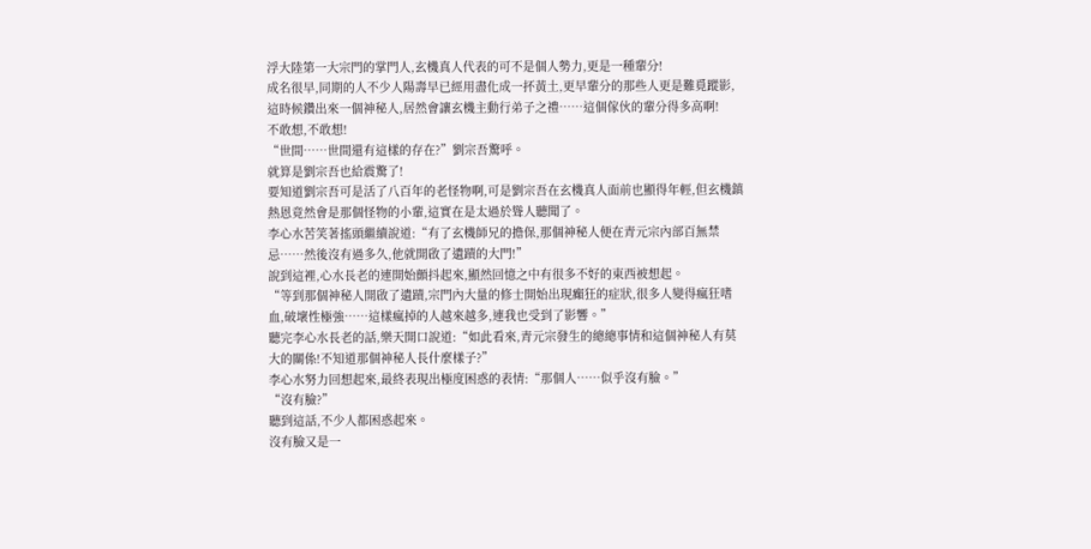浮大陸第一大宗門的掌門人,玄機真人代表的可不是個人勢力,更是一種輩分!
成名很早,同期的人不少人陽壽早已經用盡化成一抔黃土,更早輩分的那些人更是難覓蹤影,這時候鑽出來一個神秘人,居然會讓玄機主動行弟子之禮……這個傢伙的輩分得多高啊!
不敢想,不敢想!
“世間……世間還有這樣的存在?”劉宗吾驚呼。
就算是劉宗吾也給震驚了!
要知道劉宗吾可是活了八百年的老怪物啊,可是劉宗吾在玄機真人面前也顯得年輕,但玄機鎮熱恩竟然會是那個怪物的小輩,這實在是太過於聳人聽聞了。
李心水苦笑著搖頭繼續說道:“有了玄機師兄的擔保,那個神秘人便在青元宗內部百無禁忌……然後沒有過多久,他就開啟了遺蹟的大門!”
說到這裡,心水長老的連開始顫抖起來,顯然回憶之中有很多不好的東西被想起。
“等到那個神秘人開啟了遺蹟,宗門內大量的修士開始出現癲狂的症狀,很多人變得瘋狂嗜血,破壞性極強……這樣瘋掉的人越來越多,連我也受到了影響。”
聽完李心水長老的話,樂天開口說道:“如此看來,青元宗發生的總總事情和這個神秘人有莫大的關係!不知道那個神秘人長什麼樣子?”
李心水努力回想起來,最終表現出極度困惑的表情:“那個人……似乎沒有臉。”
“沒有臉?”
聽到這話,不少人都困惑起來。
沒有臉又是一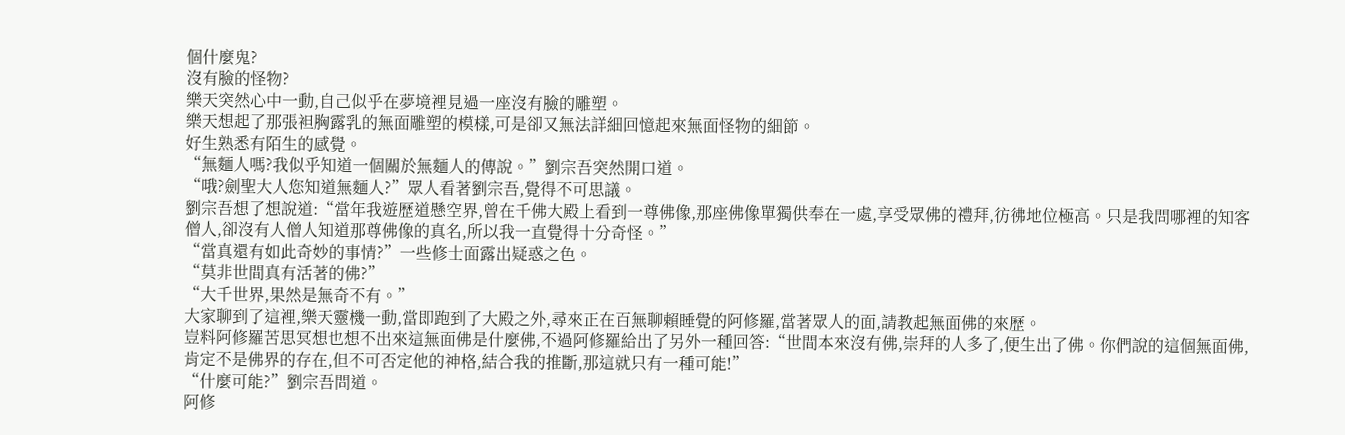個什麼鬼?
沒有臉的怪物?
樂天突然心中一動,自己似乎在夢境裡見過一座沒有臉的雕塑。
樂天想起了那張袒胸露乳的無面雕塑的模樣,可是卻又無法詳細回憶起來無面怪物的細節。
好生熟悉有陌生的感覺。
“無麵人嗎?我似乎知道一個關於無麵人的傳說。”劉宗吾突然開口道。
“哦?劍聖大人您知道無麵人?”眾人看著劉宗吾,覺得不可思議。
劉宗吾想了想說道:“當年我遊歷道懸空界,曾在千佛大殿上看到一尊佛像,那座佛像單獨供奉在一處,享受眾佛的禮拜,彷彿地位極高。只是我問哪裡的知客僧人,卻沒有人僧人知道那尊佛像的真名,所以我一直覺得十分奇怪。”
“當真還有如此奇妙的事情?”一些修士面露出疑惑之色。
“莫非世間真有活著的佛?”
“大千世界,果然是無奇不有。”
大家聊到了這裡,樂天靈機一動,當即跑到了大殿之外,尋來正在百無聊賴睡覺的阿修羅,當著眾人的面,請教起無面佛的來歷。
豈料阿修羅苦思冥想也想不出來這無面佛是什麼佛,不過阿修羅給出了另外一種回答:“世間本來沒有佛,崇拜的人多了,便生出了佛。你們說的這個無面佛,肯定不是佛界的存在,但不可否定他的神格,結合我的推斷,那這就只有一種可能!”
“什麼可能?”劉宗吾問道。
阿修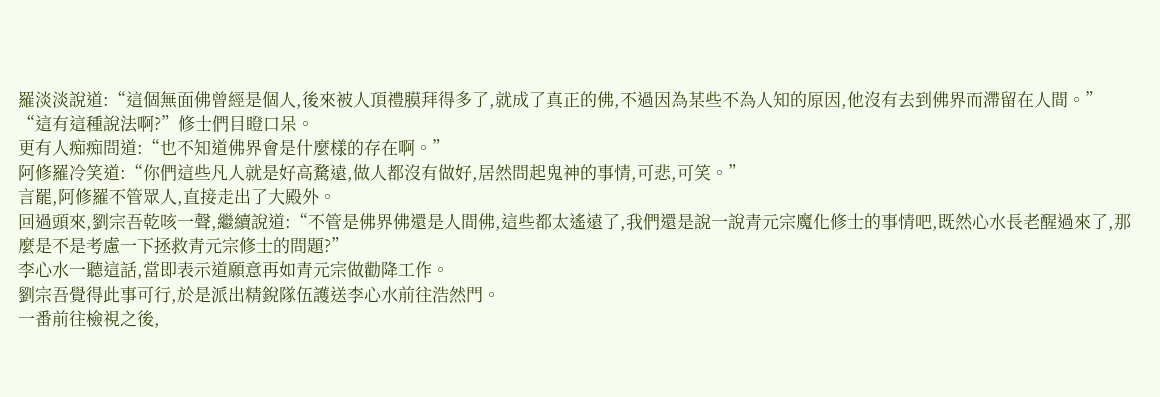羅淡淡說道:“這個無面佛曾經是個人,後來被人頂禮膜拜得多了,就成了真正的佛,不過因為某些不為人知的原因,他沒有去到佛界而滯留在人間。”
“這有這種說法啊?”修士們目瞪口呆。
更有人痴痴問道:“也不知道佛界會是什麼樣的存在啊。”
阿修羅冷笑道:“你們這些凡人就是好高騖遠,做人都沒有做好,居然問起鬼神的事情,可悲,可笑。”
言罷,阿修羅不管眾人,直接走出了大殿外。
回過頭來,劉宗吾乾咳一聲,繼續說道:“不管是佛界佛還是人間佛,這些都太遙遠了,我們還是說一說青元宗魔化修士的事情吧,既然心水長老醒過來了,那麼是不是考慮一下拯救青元宗修士的問題?”
李心水一聽這話,當即表示道願意再如青元宗做勸降工作。
劉宗吾覺得此事可行,於是派出精銳隊伍護送李心水前往浩然門。
一番前往檢視之後,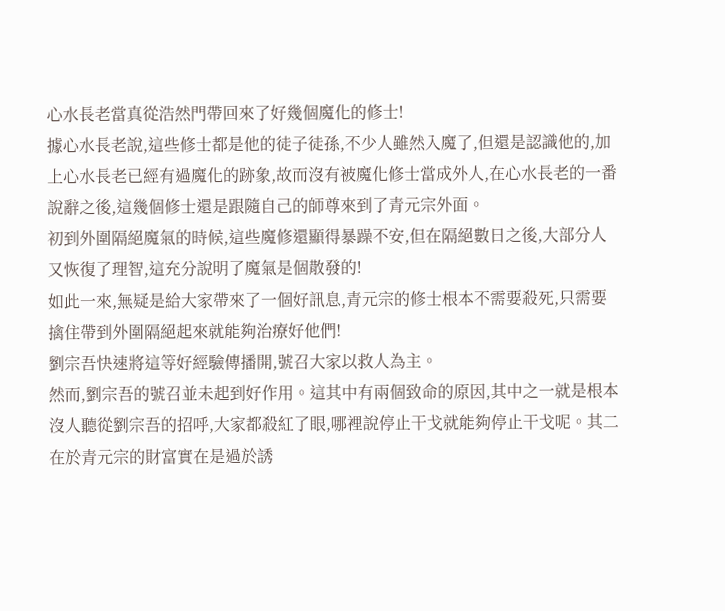心水長老當真從浩然門帶回來了好幾個魔化的修士!
據心水長老說,這些修士都是他的徒子徒孫,不少人雖然入魔了,但還是認識他的,加上心水長老已經有過魔化的跡象,故而沒有被魔化修士當成外人,在心水長老的一番說辭之後,這幾個修士還是跟隨自己的師尊來到了青元宗外面。
初到外圍隔絕魔氣的時候,這些魔修還顯得暴躁不安,但在隔絕數日之後,大部分人又恢復了理智,這充分說明了魔氣是個散發的!
如此一來,無疑是給大家帶來了一個好訊息,青元宗的修士根本不需要殺死,只需要擒住帶到外圍隔絕起來就能夠治療好他們!
劉宗吾快速將這等好經驗傳播開,號召大家以救人為主。
然而,劉宗吾的號召並未起到好作用。這其中有兩個致命的原因,其中之一就是根本沒人聽從劉宗吾的招呼,大家都殺紅了眼,哪裡說停止干戈就能夠停止干戈呢。其二在於青元宗的財富實在是過於誘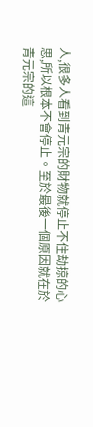人,很多人看到青元宗的財物就停止不住劫掠的心思,所以根本不會停止。至於最後一個原因就在於青元宗的這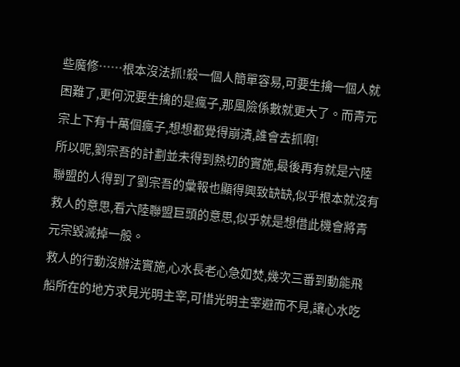些魔修……根本沒法抓!殺一個人簡單容易,可要生擒一個人就困難了,更何況要生擒的是瘋子,那風險係數就更大了。而青元宗上下有十萬個瘋子,想想都覺得崩潰,誰會去抓啊!
所以呢,劉宗吾的計劃並未得到熱切的實施,最後再有就是六陸聯盟的人得到了劉宗吾的彙報也顯得興致缺缺,似乎根本就沒有救人的意思,看六陸聯盟巨頭的意思,似乎就是想借此機會將青元宗毀滅掉一般。
救人的行動沒辦法實施,心水長老心急如焚,幾次三番到動能飛船所在的地方求見光明主宰,可惜光明主宰避而不見,讓心水吃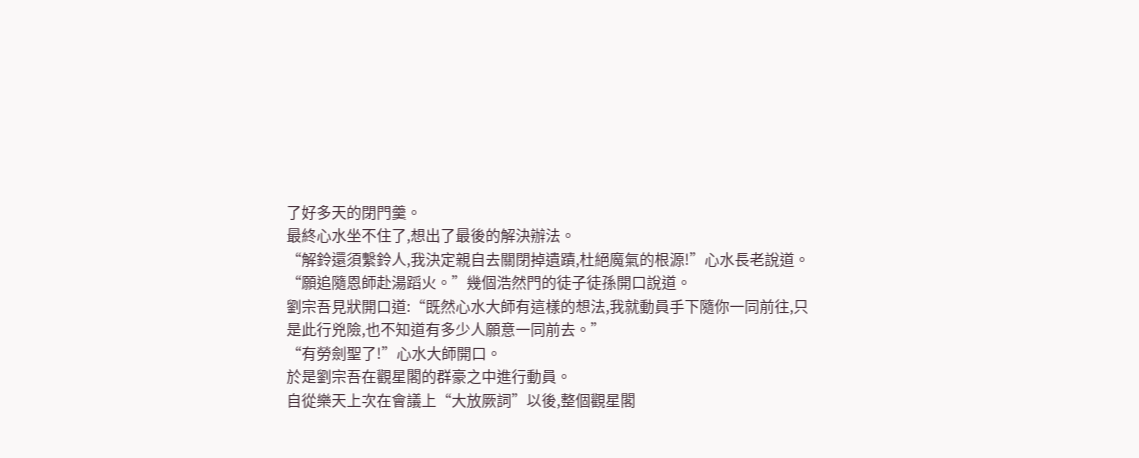了好多天的閉門羹。
最終心水坐不住了,想出了最後的解決辦法。
“解鈴還須繫鈴人,我決定親自去關閉掉遺蹟,杜絕魔氣的根源!”心水長老說道。
“願追隨恩師赴湯蹈火。”幾個浩然門的徒子徒孫開口說道。
劉宗吾見狀開口道:“既然心水大師有這樣的想法,我就動員手下隨你一同前往,只是此行兇險,也不知道有多少人願意一同前去。”
“有勞劍聖了!”心水大師開口。
於是劉宗吾在觀星閣的群豪之中進行動員。
自從樂天上次在會議上“大放厥詞”以後,整個觀星閣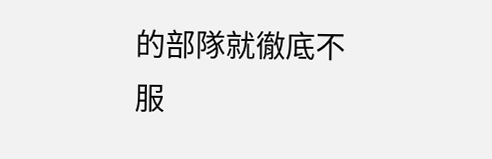的部隊就徹底不服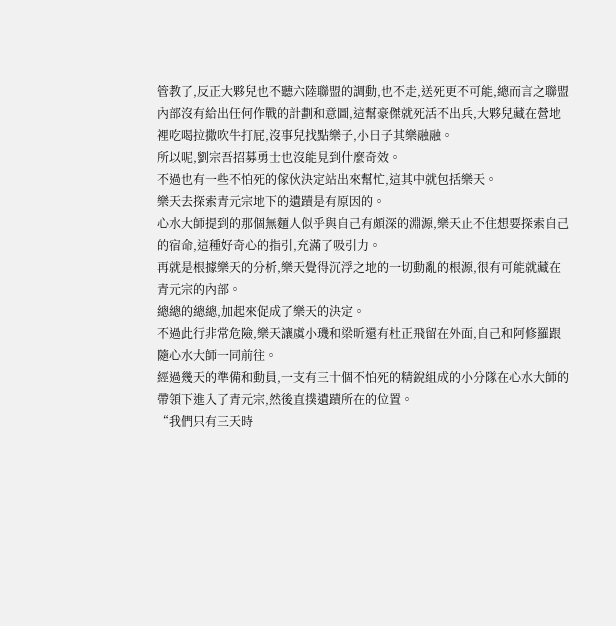管教了,反正大夥兒也不聽六陸聯盟的調動,也不走,送死更不可能,總而言之聯盟內部沒有給出任何作戰的計劃和意圖,這幫豪傑就死活不出兵,大夥兒藏在營地裡吃喝拉撒吹牛打屁,沒事兒找點樂子,小日子其樂融融。
所以呢,劉宗吾招募勇士也沒能見到什麼奇效。
不過也有一些不怕死的傢伙決定站出來幫忙,這其中就包括樂天。
樂天去探索青元宗地下的遺蹟是有原因的。
心水大師提到的那個無麵人似乎與自己有頗深的淵源,樂天止不住想要探索自己的宿命,這種好奇心的指引,充滿了吸引力。
再就是根據樂天的分析,樂天覺得沉浮之地的一切動亂的根源,很有可能就藏在青元宗的內部。
總總的總總,加起來促成了樂天的決定。
不過此行非常危險,樂天讓虞小璣和梁昕還有杜正飛留在外面,自己和阿修羅跟隨心水大師一同前往。
經過幾天的準備和動員,一支有三十個不怕死的精銳組成的小分隊在心水大師的帶領下進入了青元宗,然後直撲遺蹟所在的位置。
“我們只有三天時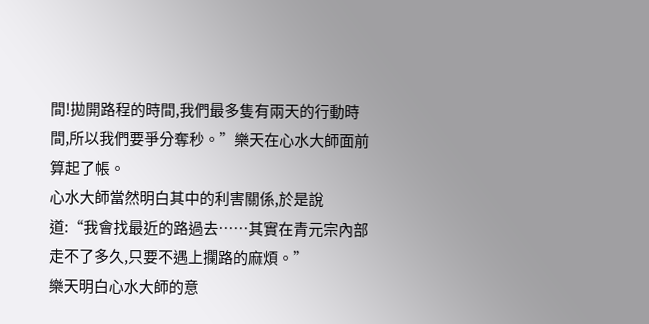間!拋開路程的時間,我們最多隻有兩天的行動時間,所以我們要爭分奪秒。”樂天在心水大師面前算起了帳。
心水大師當然明白其中的利害關係,於是說道:“我會找最近的路過去……其實在青元宗內部走不了多久,只要不遇上攔路的麻煩。”
樂天明白心水大師的意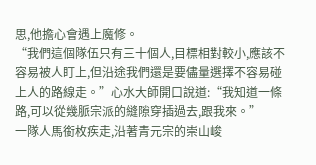思,他擔心會遇上魔修。
“我們這個隊伍只有三十個人,目標相對較小,應該不容易被人盯上,但沿途我們還是要儘量選擇不容易碰上人的路線走。”心水大師開口說道:“我知道一條路,可以從幾脈宗派的縫隙穿插過去,跟我來。”
一隊人馬銜枚疾走,沿著青元宗的崇山峻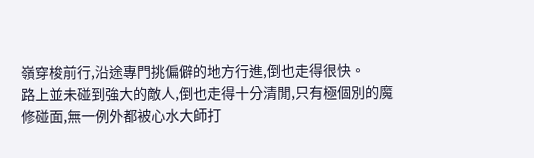嶺穿梭前行,沿途專門挑偏僻的地方行進,倒也走得很快。
路上並未碰到強大的敵人,倒也走得十分清閒,只有極個別的魔修碰面,無一例外都被心水大師打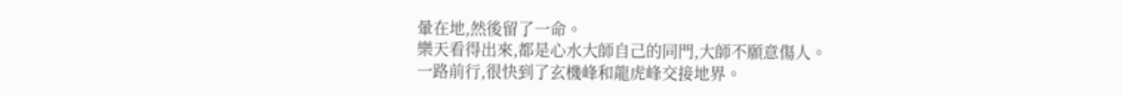暈在地,然後留了一命。
樂天看得出來,都是心水大師自己的同門,大師不願意傷人。
一路前行,很快到了玄機峰和龍虎峰交接地界。